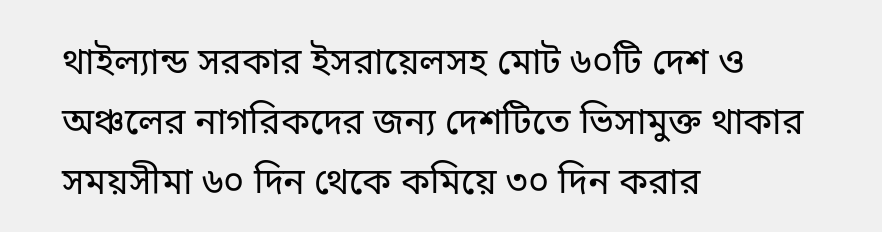থাইল্যান্ড সরকার ইসরায়েলসহ মোট ৬০টি দেশ ও অঞ্চলের নাগরিকদের জন্য দেশটিতে ভিসামুক্ত থাকার সময়সীমা ৬০ দিন থেকে কমিয়ে ৩০ দিন করার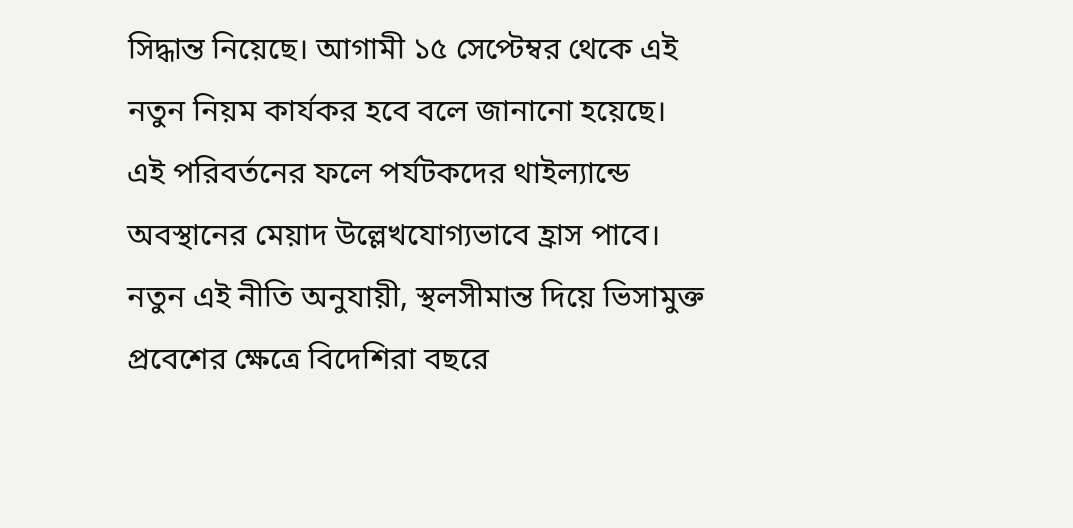সিদ্ধান্ত নিয়েছে। আগামী ১৫ সেপ্টেম্বর থেকে এই নতুন নিয়ম কার্যকর হবে বলে জানানো হয়েছে। এই পরিবর্তনের ফলে পর্যটকদের থাইল্যান্ডে অবস্থানের মেয়াদ উল্লেখযোগ্যভাবে হ্রাস পাবে।
নতুন এই নীতি অনুযায়ী, স্থলসীমান্ত দিয়ে ভিসামুক্ত প্রবেশের ক্ষেত্রে বিদেশিরা বছরে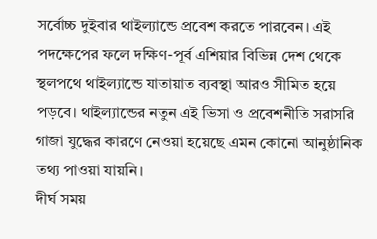সর্বোচ্চ দুইবার থাইল্যান্ডে প্রবেশ করতে পারবেন। এই পদক্ষেপের ফলে দক্ষিণ-পূর্ব এশিয়ার বিভিন্ন দেশ থেকে স্থলপথে থাইল্যান্ডে যাতায়াত ব্যবস্থা আরও সীমিত হয়ে পড়বে। থাইল্যান্ডের নতুন এই ভিসা ও প্রবেশনীতি সরাসরি গাজা যুদ্ধের কারণে নেওয়া হয়েছে এমন কোনো আনুষ্ঠানিক তথ্য পাওয়া যায়নি।
দীর্ঘ সময়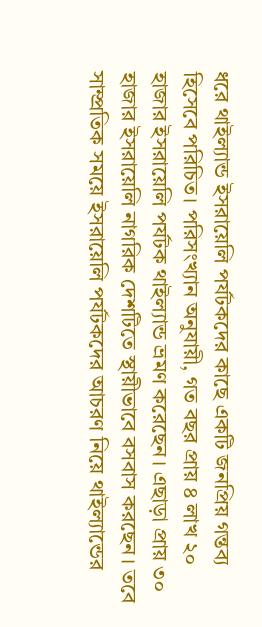ধরে থাইল্যান্ড ইসরায়েলি পর্যটকদের কাছে একটি জনপ্রিয় গন্তব্য হিসেবে পরিচিত। পরিসংখ্যান অনুযায়ী, গত বছর প্রায় ৪ লাখ ২০ হাজার ইসরায়েলি পর্যটক থাইল্যান্ড ভ্রমণ করেছেন। এছাড়া প্রায় ৩০ হাজার ইসরায়েলি নাগরিক দেশটিতে স্থায়ীভাবে বসবাস করছেন। তবে সাম্প্রতিক সময়ে ইসরায়েলি পর্যটকদের আচরণ নিয়ে থাইল্যান্ডের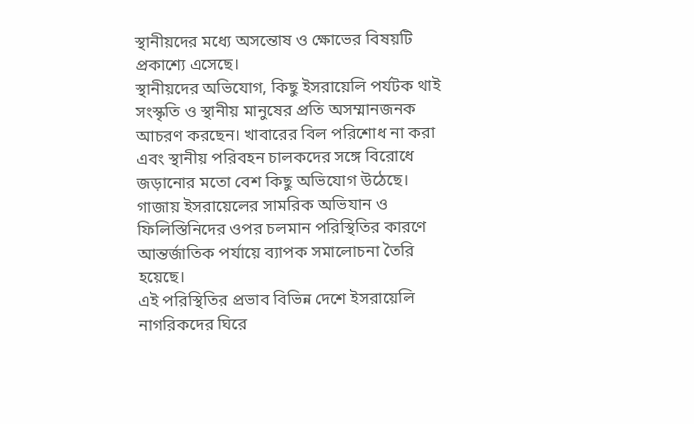স্থানীয়দের মধ্যে অসন্তোষ ও ক্ষোভের বিষয়টি প্রকাশ্যে এসেছে।
স্থানীয়দের অভিযোগ, কিছু ইসরায়েলি পর্যটক থাই সংস্কৃতি ও স্থানীয় মানুষের প্রতি অসম্মানজনক আচরণ করছেন। খাবারের বিল পরিশোধ না করা এবং স্থানীয় পরিবহন চালকদের সঙ্গে বিরোধে জড়ানোর মতো বেশ কিছু অভিযোগ উঠেছে। গাজায় ইসরায়েলের সামরিক অভিযান ও ফিলিস্তিনিদের ওপর চলমান পরিস্থিতির কারণে আন্তর্জাতিক পর্যায়ে ব্যাপক সমালোচনা তৈরি হয়েছে।
এই পরিস্থিতির প্রভাব বিভিন্ন দেশে ইসরায়েলি নাগরিকদের ঘিরে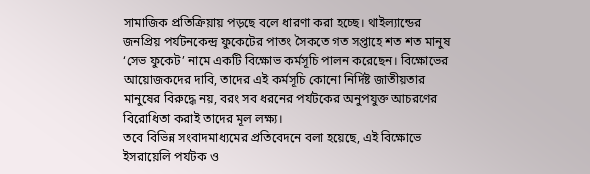সামাজিক প্রতিক্রিয়ায় পড়ছে বলে ধারণা করা হচ্ছে। থাইল্যান্ডের জনপ্রিয় পর্যটনকেন্দ্র ফুকেটের পাতং সৈকতে গত সপ্তাহে শত শত মানুষ ‘সেভ ফুকেট’ নামে একটি বিক্ষোভ কর্মসূচি পালন করেছেন। বিক্ষোভের আয়োজকদের দাবি, তাদের এই কর্মসূচি কোনো নির্দিষ্ট জাতীয়তার মানুষের বিরুদ্ধে নয়, বরং সব ধরনের পর্যটকের অনুপযুক্ত আচরণের বিরোধিতা করাই তাদের মূল লক্ষ্য।
তবে বিভিন্ন সংবাদমাধ্যমের প্রতিবেদনে বলা হয়েছে, এই বিক্ষোভে ইসরায়েলি পর্যটক ও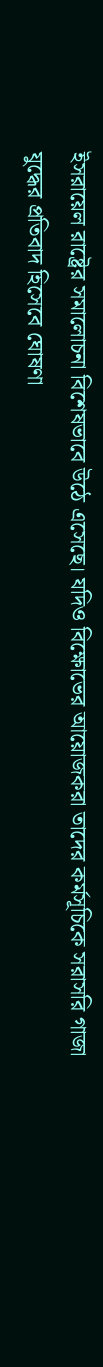ইসরায়েল রাষ্ট্রের সমালোচনা বিশেষভাবে উঠে এসেছে। যদিও বিক্ষোভের আয়োজকরা তাদের কর্মসূচিকে সরাসরি গাজা যুদ্ধের প্রতিবাদ হিসেবে ঘোষণা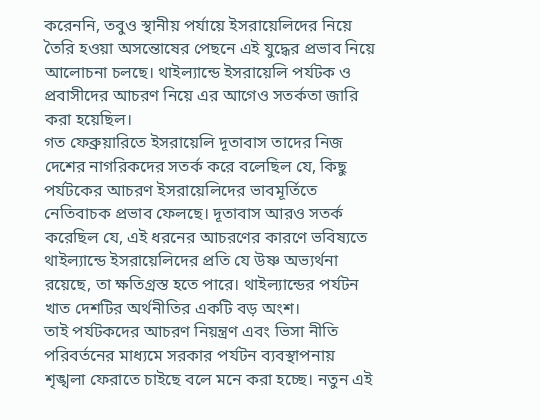করেননি, তবুও স্থানীয় পর্যায়ে ইসরায়েলিদের নিয়ে তৈরি হওয়া অসন্তোষের পেছনে এই যুদ্ধের প্রভাব নিয়ে আলোচনা চলছে। থাইল্যান্ডে ইসরায়েলি পর্যটক ও প্রবাসীদের আচরণ নিয়ে এর আগেও সতর্কতা জারি করা হয়েছিল।
গত ফেব্রুয়ারিতে ইসরায়েলি দূতাবাস তাদের নিজ দেশের নাগরিকদের সতর্ক করে বলেছিল যে, কিছু পর্যটকের আচরণ ইসরায়েলিদের ভাবমূর্তিতে নেতিবাচক প্রভাব ফেলছে। দূতাবাস আরও সতর্ক করেছিল যে, এই ধরনের আচরণের কারণে ভবিষ্যতে থাইল্যান্ডে ইসরায়েলিদের প্রতি যে উষ্ণ অভ্যর্থনা রয়েছে, তা ক্ষতিগ্রস্ত হতে পারে। থাইল্যান্ডের পর্যটন খাত দেশটির অর্থনীতির একটি বড় অংশ।
তাই পর্যটকদের আচরণ নিয়ন্ত্রণ এবং ভিসা নীতি পরিবর্তনের মাধ্যমে সরকার পর্যটন ব্যবস্থাপনায় শৃঙ্খলা ফেরাতে চাইছে বলে মনে করা হচ্ছে। নতুন এই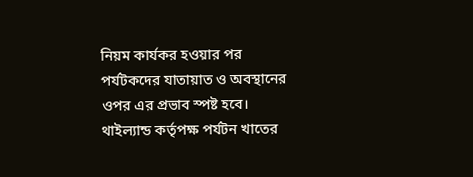নিয়ম কার্যকর হওয়ার পর পর্যটকদের যাতায়াত ও অবস্থানের ওপর এর প্রভাব স্পষ্ট হবে। থাইল্যান্ড কর্তৃপক্ষ পর্যটন খাতের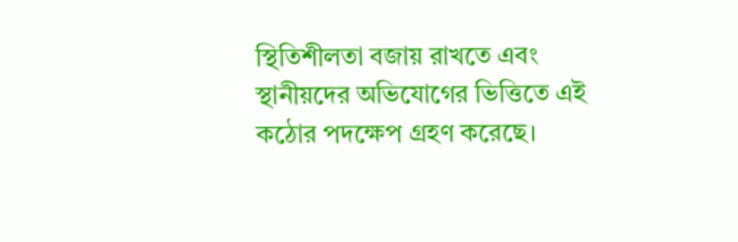স্থিতিশীলতা বজায় রাখতে এবং স্থানীয়দের অভিযোগের ভিত্তিতে এই কঠোর পদক্ষেপ গ্রহণ করেছে।